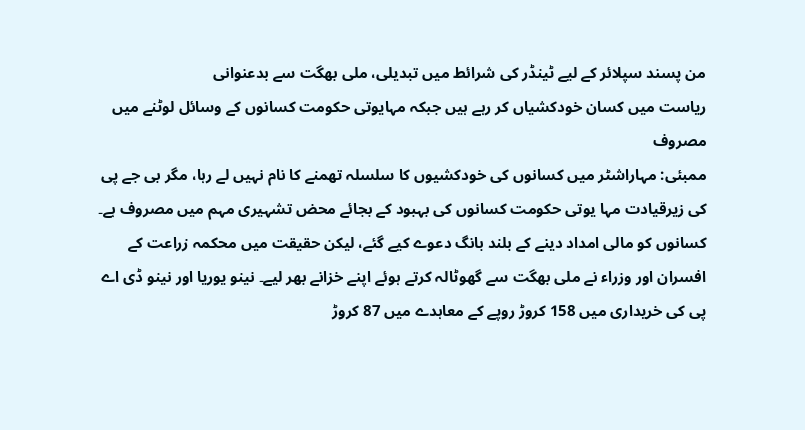من پسند سپلائر کے لیے ٹینڈر کی شرائط میں تبدیلی، ملی بھگت سے بدعنوانی
ریاست میں کسان خودکشیاں کر رہے ہیں جبکہ مہایوتی حکومت کسانوں کے وسائل لوٹنے میں مصروف
ممبئی: مہاراشٹر میں کسانوں کی خودکشیوں کا سلسلہ تھمنے کا نام نہیں لے رہا، مگر بی جے پی کی زیرقیادت مہا یوتی حکومت کسانوں کی بہبود کے بجائے محض تشہیری مہم میں مصروف ہے۔ کسانوں کو مالی امداد دینے کے بلند بانگ دعوے کیے گئے، لیکن حقیقت میں محکمہ زراعت کے افسران اور وزراء نے ملی بھگت سے گھوٹالہ کرتے ہوئے اپنے خزانے بھر لیے۔ نینو یوریا اور نینو ڈی اے پی کی خریداری میں 158 کروڑ روپے کے معاہدے میں 87 کروڑ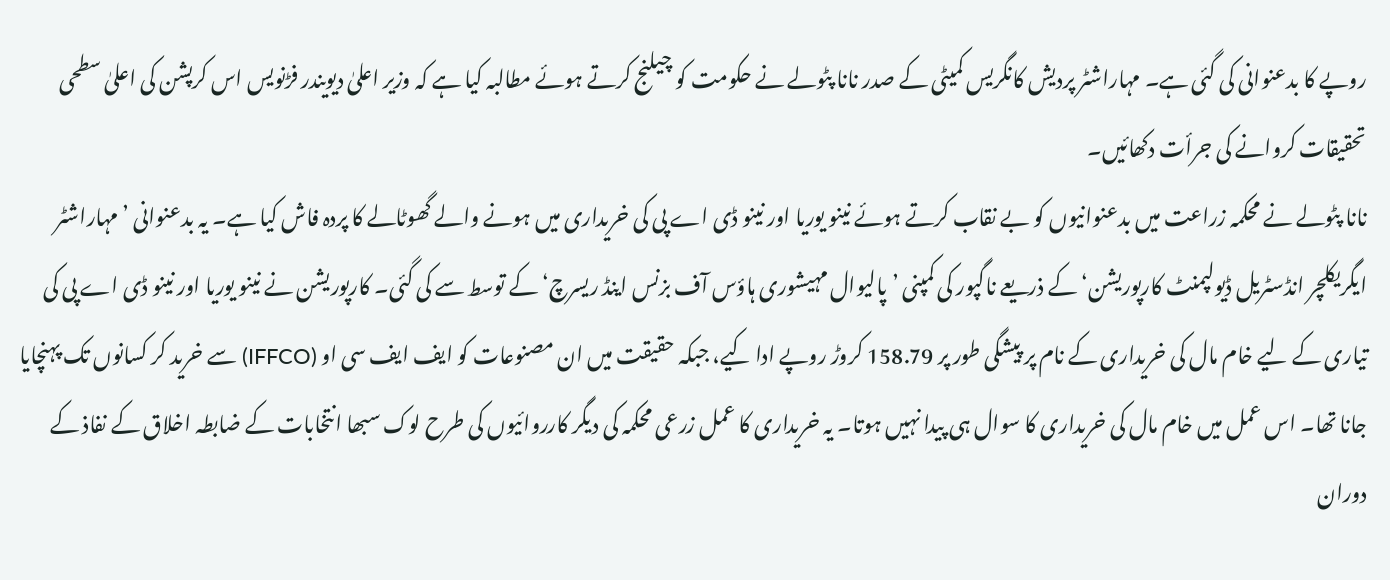روپے کا بدعنوانی کی گئی ہے۔ مہاراشٹر پردیش کانگریس کمیٹی کے صدر نانا پٹولے نے حکومت کو چیلنج کرتے ہوئے مطالبہ کیا ہے کہ وزیر اعلیٰ دیویندر فڑنویس اس کرپشن کی اعلیٰ سطحی تحقیقات کروانے کی جرأت دکھائیں۔
نانا پٹولے نے محکمہ زراعت میں بدعنوانیوں کو بے نقاب کرتے ہوئے نینو یوریا اور نینو ڈی اے پی کی خریداری میں ہونے والے گھوٹالے کا پردہ فاش کیا ہے۔ یہ بدعنوانی ’مہاراشٹر ایگریکلچر انڈسٹریل ڈیولپمنٹ کارپوریشن‘ کے ذریعے ناگپور کی کمپنی ’پالیوال مہیشوری ہاؤس آف بزنس اینڈ ریسرچ‘ کے توسط سے کی گئی۔ کارپوریشن نے نینو یوریا اور نینو ڈی اے پی کی تیاری کے لیے خام مال کی خریداری کے نام پر پیشگی طور پر 158.79 کروڑ روپے ادا کیے، جبکہ حقیقت میں ان مصنوعات کو ایف ایف سی او (IFFCO) سے خرید کر کسانوں تک پہنچایا جانا تھا۔ اس عمل میں خام مال کی خریداری کا سوال ہی پیدا نہیں ہوتا۔ یہ خریداری کا عمل زرعی محکمہ کی دیگر کارروائیوں کی طرح لوک سبھا انتخابات کے ضابطہ اخلاق کے نفاذ کے دوران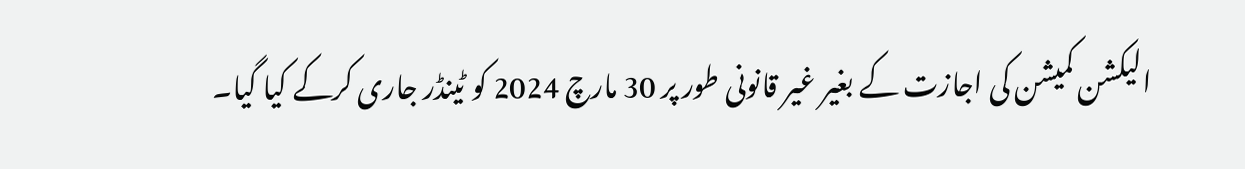الیکشن کمیشن کی اجازت کے بغیر غیر قانونی طور پر 30 مارچ 2024 کو ٹینڈر جاری کرکے کیا گیا۔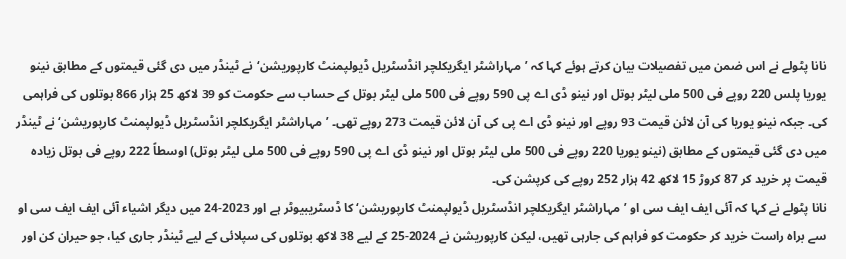نانا پٹولے نے اس ضمن میں تفصیلات بیان کرتے ہوئے کہا کہ ’مہاراشٹر ایگریکلچر انڈسٹریل ڈیولپمنٹ کارپوریشن‘نے ٹینڈر میں دی گئی قیمتوں کے مطابق نینو یوریا پلس 220 روپے فی 500 ملی لیٹر بوتل اور نینو ڈی اے پی 590 روپے فی 500 ملی لیٹر بوتل کے حساب سے حکومت کو 39 لاکھ 25 ہزار 866 بوتلوں کی فراہمی کی۔ جبکہ نینو یوریا کی آن لائن قیمت 93 روپے اور نینو ڈی اے پی کی آن لائن قیمت 273 روپے تھی۔ ’مہاراشٹر ایگریکلچر انڈسٹریل ڈیولپمنٹ کارپوریشن‘ نے ٹینڈر میں دی گئی قیمتوں کے مطابق (نینو یوریا 220 روپے فی 500 ملی لیٹر بوتل اور نینو ڈی اے پی 590 روپے فی 500 ملی لیٹر بوتل) اوسطاً 222 روپے فی بوتل زیادہ قیمت پر خرید کر 87 کروڑ 15 لاکھ 42 ہزار 252 روپے کی کرپشن کی۔
نانا پٹولے نے کہا کہ آئی ایف ایف سی او ’مہاراشٹر ایگریکلچر انڈسٹریل ڈیولپمنٹ کارپوریشن‘ کا ڈسٹریبیوٹر ہے اور 2023-24 میں دیگر اشیاء آئی ایف ایف سی او سے براہ راست خرید کر حکومت کو فراہم کی جارہی تھیں، لیکن کارپوریشن نے 2024-25 کے لیے 38 لاکھ بوتلوں کی سپلائی کے لیے ٹینڈر جاری کیا، جو حیران کن اور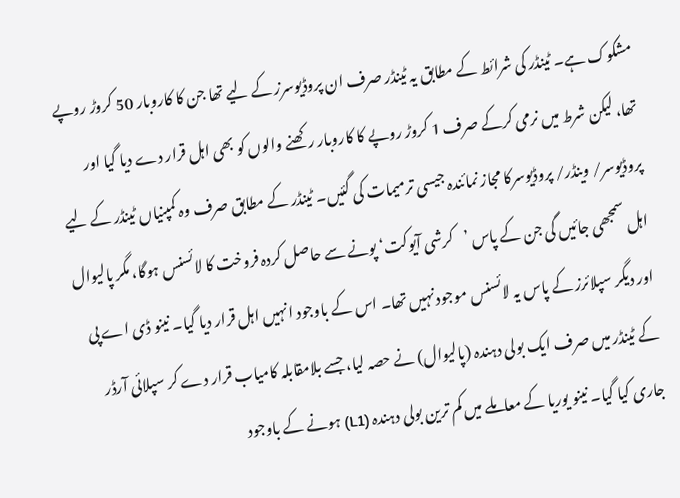مشکوک ہے۔ ٹینڈر کی شرائط کے مطابق یہ ٹینڈر صرف ان پروڈیوسرز کے لیے تھا جن کا کاروبار 50 کروڑ روپے تھا، لیکن شرط میں نرمی کرکے صرف 1 کروڑ روپے کا کاروبار رکھنے والوں کو بھی اہل قرار دے دیا گیا اور پروڈیوسر/ وینڈر/ پروڈیوسرکا مجاز نمائندہ جیسی ترمیمات کی گئیں۔ ٹینڈر کے مطابق صرف وہ کمپنیاں ٹینڈر کے لیے اہل سمجھی جائیں گی جن کے پاس ’کرشی آیوکت‘ پونے سے حاصل کردہ فروخت کا لائسنس ہوگا، مگر پالیوال اور دیگر سپلائرز کے پاس یہ لائسنس موجود نہیں تھا۔ اس کے باوجود انہیں اہل قرار دیا گیا۔ نینو ڈی اے پی کے ٹینڈر میں صرف ایک بولی دہندہ (پالیوال) نے حصہ لیا، جسے بلامقابلہ کامیاب قرار دے کر سپلائی آرڈر جاری کیا گیا۔ نینو یوریا کے معاملے میں کم ترین بولی دہندہ (L1) ہونے کے باوجود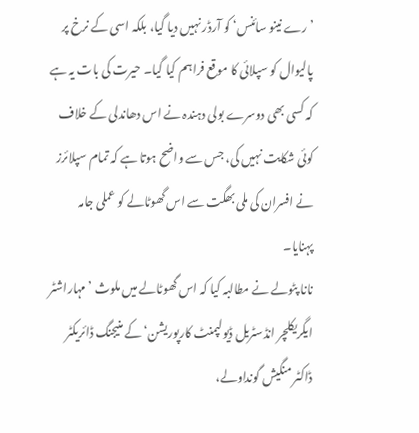’رے نینو سائنس‘ کو آرڈر نہیں دیا گیا، بلکہ اسی کے نرخ پر پالیوال کو سپلائی کا موقع فراہم کیا گیا۔ حیرت کی بات یہ ہے کہ کسی بھی دوسرے بولی دہندہ نے اس دھاندلی کے خلاف کوئی شکایت نہیں کی، جس سے واضح ہوتا ہے کہ تمام سپلائرز نے افسران کی ملی بھگت سے اس گھوٹالے کو عملی جامہ پہنایا۔
نانا پٹولے نے مطالبہ کیا کہ اس گھوٹالے میں ملوث ’مہاراشٹر ایگریکلچر انڈسٹریل ڈیولپمنٹ کارپوریشن‘کے منیجنگ ڈائریکٹر ڈاکٹر منگیش گونداولے،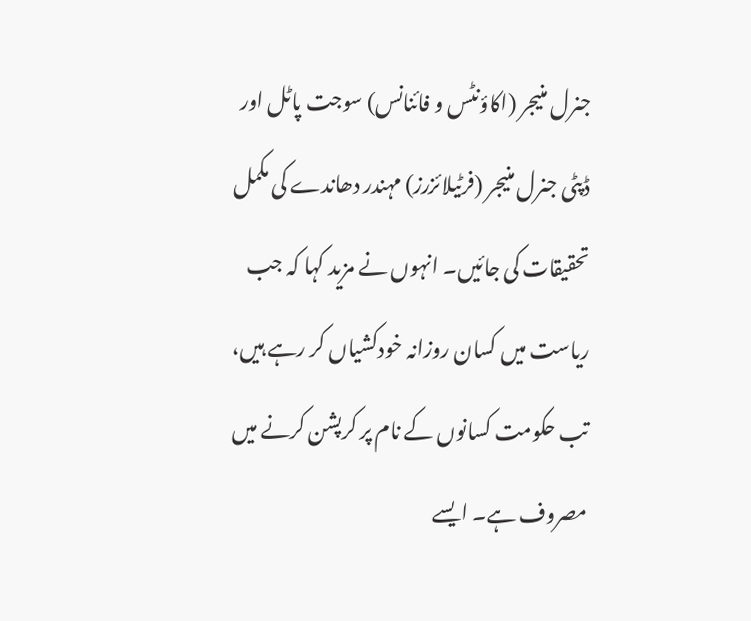جنرل منیجر (اکاؤنٹس و فائنانس) سوجت پاٹل اور ڈپٹی جنرل منیجر (فرٹیلائزرز) مہندر دھاندے کی مکمل تحقیقات کی جائیں۔ انہوں نے مزید کہا کہ جب ریاست میں کسان روزانہ خودکشیاں کر رہے ہیں، تب حکومت کسانوں کے نام پر کرپشن کرنے میں مصروف ہے۔ ایسے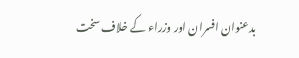بدعنوان افسران اور وزراء کے خلاف سخت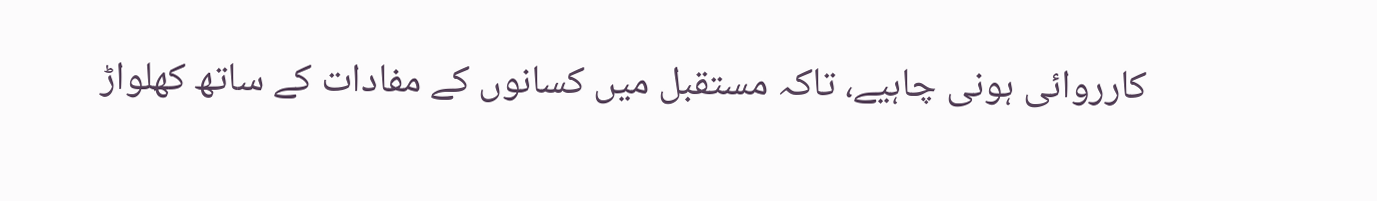کارروائی ہونی چاہیے، تاکہ مستقبل میں کسانوں کے مفادات کے ساتھ کھلواڑ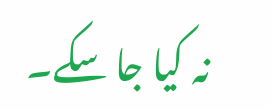نہ کیا جا سکے۔